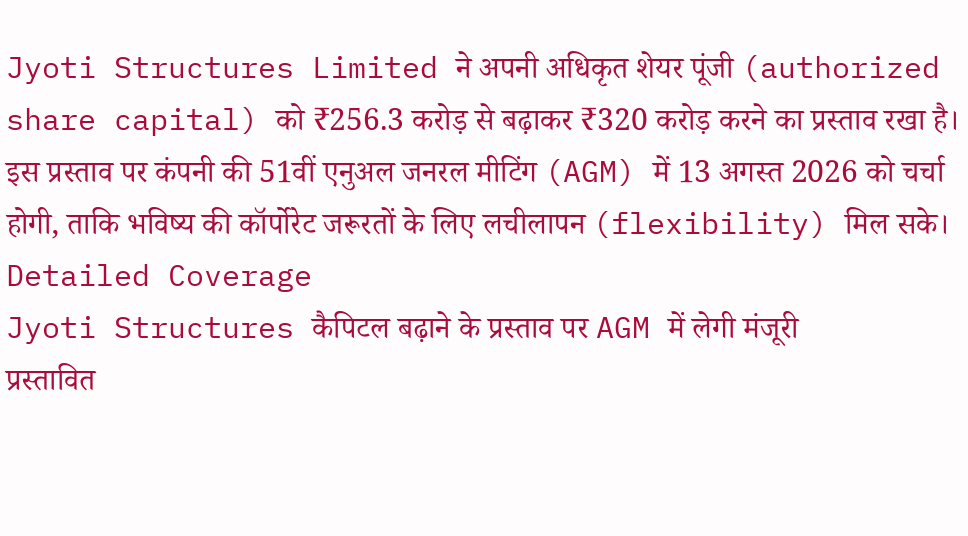Jyoti Structures Limited ने अपनी अधिकृत शेयर पूंजी (authorized share capital) को ₹256.3 करोड़ से बढ़ाकर ₹320 करोड़ करने का प्रस्ताव रखा है। इस प्रस्ताव पर कंपनी की 51वीं एनुअल जनरल मीटिंग (AGM) में 13 अगस्त 2026 को चर्चा होगी, ताकि भविष्य की कॉर्पोरेट जरूरतों के लिए लचीलापन (flexibility) मिल सके।
Detailed Coverage
Jyoti Structures कैपिटल बढ़ाने के प्रस्ताव पर AGM में लेगी मंजूरी
प्रस्तावित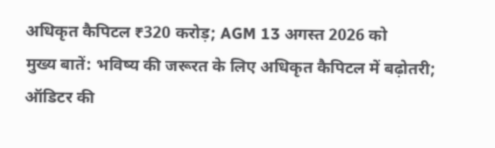अधिकृत कैपिटल ₹320 करोड़; AGM 13 अगस्त 2026 को
मुख्य बातें: भविष्य की जरूरत के लिए अधिकृत कैपिटल में बढ़ोतरी; ऑडिटर की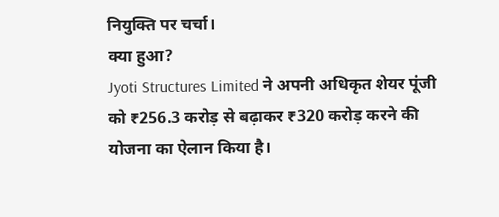नियुक्ति पर चर्चा।
क्या हुआ?
Jyoti Structures Limited ने अपनी अधिकृत शेयर पूंजी को ₹256.3 करोड़ से बढ़ाकर ₹320 करोड़ करने की योजना का ऐलान किया है।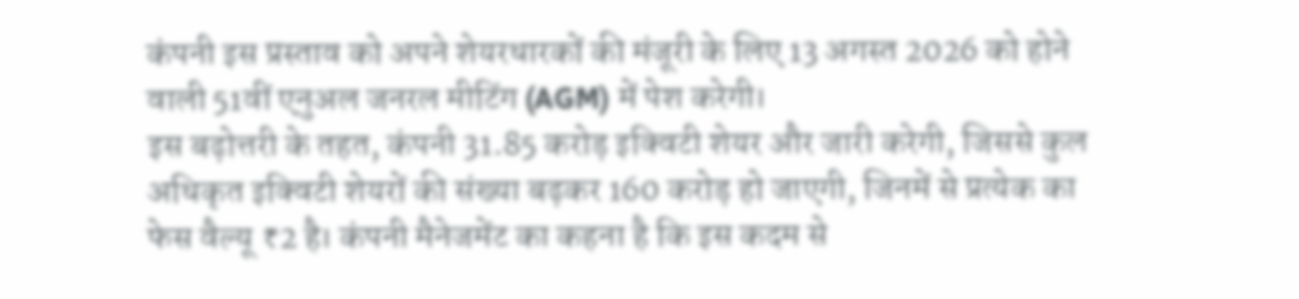कंपनी इस प्रस्ताव को अपने शेयरधारकों की मंजूरी के लिए 13 अगस्त 2026 को होने वाली 51वीं एनुअल जनरल मीटिंग (AGM) में पेश करेगी।
इस बढ़ोत्तरी के तहत, कंपनी 31.85 करोड़ इक्विटी शेयर और जारी करेगी, जिससे कुल अधिकृत इक्विटी शेयरों की संख्या बढ़कर 160 करोड़ हो जाएगी, जिनमें से प्रत्येक का फेस वैल्यू ₹2 है। कंपनी मैनेजमेंट का कहना है कि इस कदम से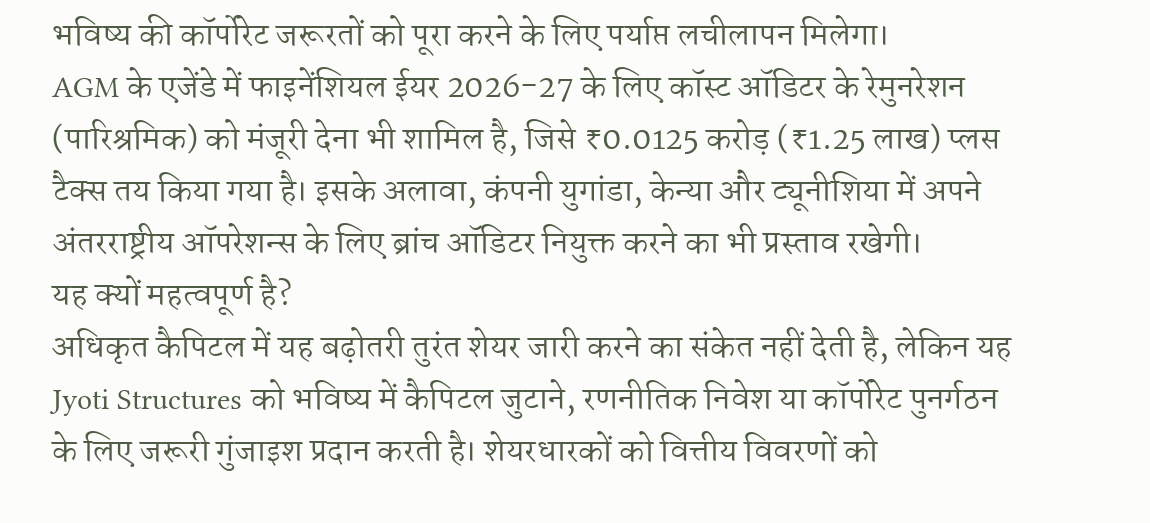भविष्य की कॉर्पोरेट जरूरतों को पूरा करने के लिए पर्याप्त लचीलापन मिलेगा।
AGM के एजेंडे में फाइनेंशियल ईयर 2026-27 के लिए कॉस्ट ऑडिटर के रेमुनरेशन (पारिश्रमिक) को मंजूरी देना भी शामिल है, जिसे ₹0.0125 करोड़ (₹1.25 लाख) प्लस टैक्स तय किया गया है। इसके अलावा, कंपनी युगांडा, केन्या और ट्यूनीशिया में अपने अंतरराष्ट्रीय ऑपरेशन्स के लिए ब्रांच ऑडिटर नियुक्त करने का भी प्रस्ताव रखेगी।
यह क्यों महत्वपूर्ण है?
अधिकृत कैपिटल में यह बढ़ोतरी तुरंत शेयर जारी करने का संकेत नहीं देती है, लेकिन यह Jyoti Structures को भविष्य में कैपिटल जुटाने, रणनीतिक निवेश या कॉर्पोरेट पुनर्गठन के लिए जरूरी गुंजाइश प्रदान करती है। शेयरधारकों को वित्तीय विवरणों को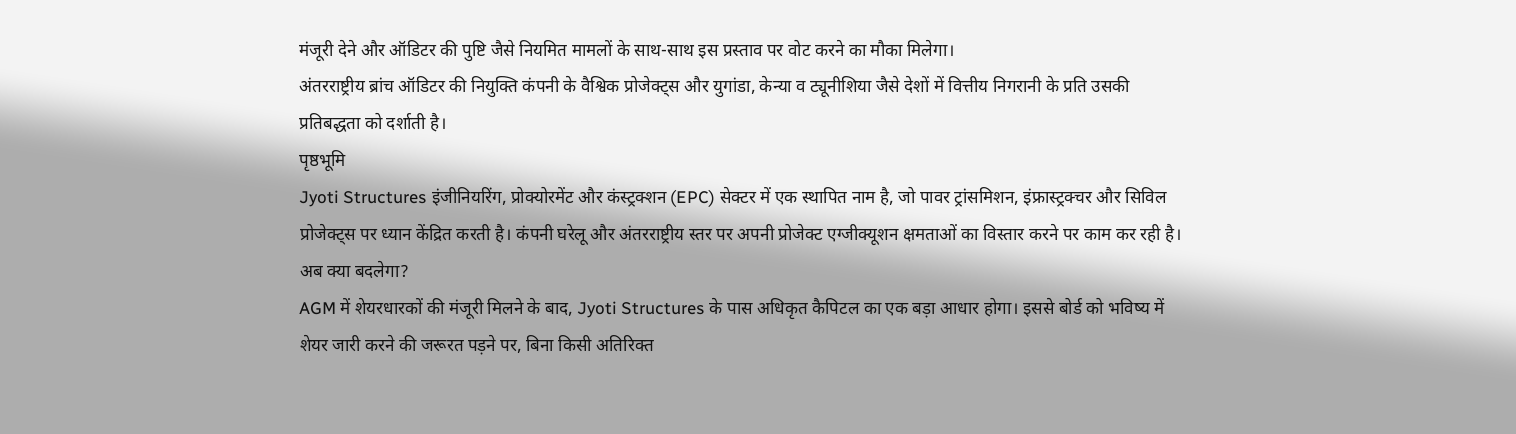मंजूरी देने और ऑडिटर की पुष्टि जैसे नियमित मामलों के साथ-साथ इस प्रस्ताव पर वोट करने का मौका मिलेगा।
अंतरराष्ट्रीय ब्रांच ऑडिटर की नियुक्ति कंपनी के वैश्विक प्रोजेक्ट्स और युगांडा, केन्या व ट्यूनीशिया जैसे देशों में वित्तीय निगरानी के प्रति उसकी प्रतिबद्धता को दर्शाती है।
पृष्ठभूमि
Jyoti Structures इंजीनियरिंग, प्रोक्योरमेंट और कंस्ट्रक्शन (EPC) सेक्टर में एक स्थापित नाम है, जो पावर ट्रांसमिशन, इंफ्रास्ट्रक्चर और सिविल प्रोजेक्ट्स पर ध्यान केंद्रित करती है। कंपनी घरेलू और अंतरराष्ट्रीय स्तर पर अपनी प्रोजेक्ट एग्जीक्यूशन क्षमताओं का विस्तार करने पर काम कर रही है।
अब क्या बदलेगा?
AGM में शेयरधारकों की मंजूरी मिलने के बाद, Jyoti Structures के पास अधिकृत कैपिटल का एक बड़ा आधार होगा। इससे बोर्ड को भविष्य में शेयर जारी करने की जरूरत पड़ने पर, बिना किसी अतिरिक्त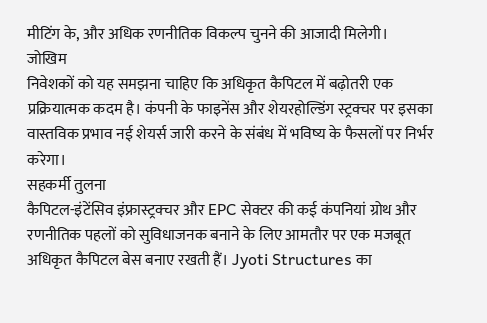मीटिंग के, और अधिक रणनीतिक विकल्प चुनने की आजादी मिलेगी।
जोखिम
निवेशकों को यह समझना चाहिए कि अधिकृत कैपिटल में बढ़ोतरी एक प्रक्रियात्मक कदम है। कंपनी के फाइनेंस और शेयरहोल्डिंग स्ट्रक्चर पर इसका वास्तविक प्रभाव नई शेयर्स जारी करने के संबंध में भविष्य के फैसलों पर निर्भर करेगा।
सहकर्मी तुलना
कैपिटल-इंटेंसिव इंफ्रास्ट्रक्चर और EPC सेक्टर की कई कंपनियां ग्रोथ और रणनीतिक पहलों को सुविधाजनक बनाने के लिए आमतौर पर एक मजबूत अधिकृत कैपिटल बेस बनाए रखती हैं। Jyoti Structures का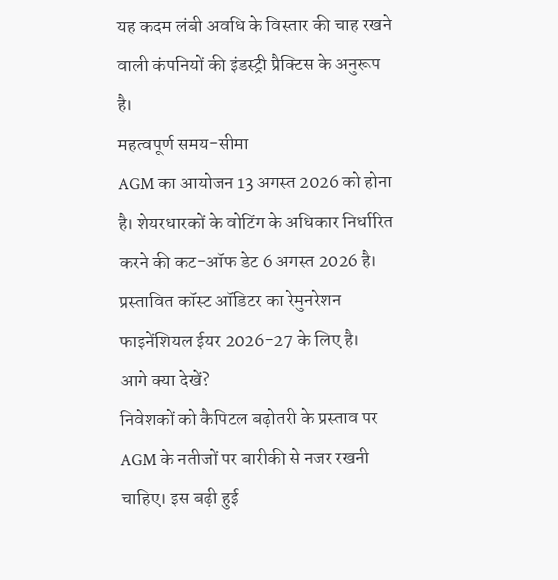यह कदम लंबी अवधि के विस्तार की चाह रखने वाली कंपनियों की इंडस्ट्री प्रैक्टिस के अनुरूप है।
महत्वपूर्ण समय-सीमा
AGM का आयोजन 13 अगस्त 2026 को होना है। शेयरधारकों के वोटिंग के अधिकार निर्धारित करने की कट-ऑफ डेट 6 अगस्त 2026 है। प्रस्तावित कॉस्ट ऑडिटर का रेमुनरेशन फाइनेंशियल ईयर 2026-27 के लिए है।
आगे क्या देखें?
निवेशकों को कैपिटल बढ़ोतरी के प्रस्ताव पर AGM के नतीजों पर बारीकी से नजर रखनी चाहिए। इस बढ़ी हुई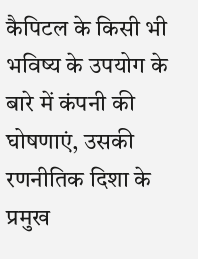कैपिटल के किसी भी भविष्य के उपयोग के बारे में कंपनी की घोषणाएं, उसकी रणनीतिक दिशा के प्रमुख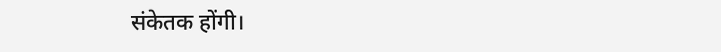संकेतक होंगी।